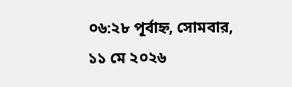০৬:২৮ পূর্বাহ্ন, সোমবার, ১১ মে ২০২৬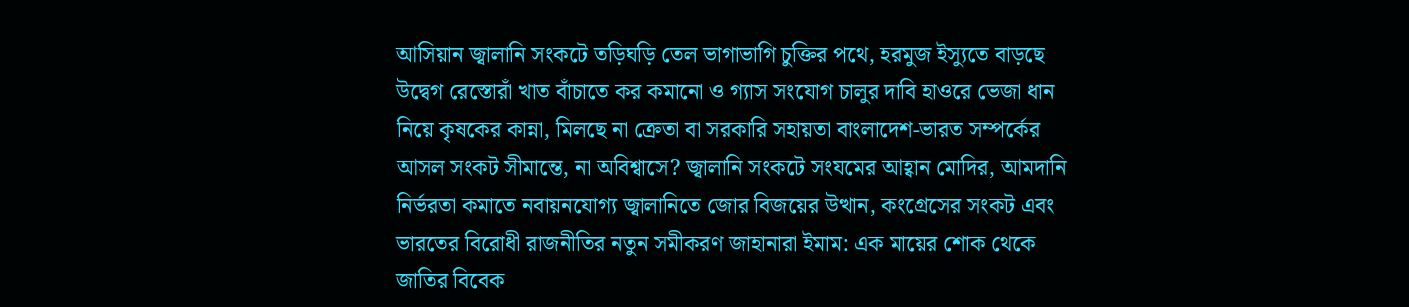আসিয়ান জ্বালানি সংকটে তড়িঘড়ি তেল ভাগাভাগি চুক্তির পথে, হরমুজ ইস্যুতে বাড়ছে উদ্বেগ রেস্তোরাঁ খাত বাঁচাতে কর কমানো ও গ্যাস সংযোগ চালুর দাবি হাওরে ভেজা ধান নিয়ে কৃষকের কান্না, মিলছে না ক্রেতা বা সরকারি সহায়তা বাংলাদেশ-ভারত সম্পর্কের আসল সংকট সীমান্তে, না অবিশ্বাসে? জ্বালানি সংকটে সংযমের আহ্বান মোদির, আমদানি নির্ভরতা কমাতে নবায়নযোগ্য জ্বালানিতে জোর বিজয়ের উত্থান, কংগ্রেসের সংকট এবং ভারতের বিরোধী রাজনীতির নতুন সমীকরণ জাহানারা ইমাম: এক মায়ের শোক থেকে জাতির বিবেক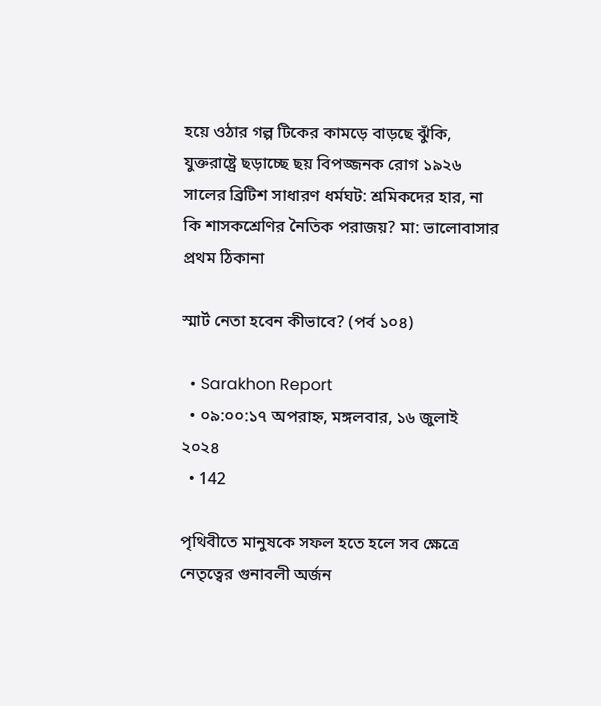হয়ে ওঠার গল্প টিকের কামড়ে বাড়ছে ঝুঁকি, যুক্তরাষ্ট্রে ছড়াচ্ছে ছয় বিপজ্জনক রোগ ১৯২৬ সালের ব্রিটিশ সাধারণ ধর্মঘট: শ্রমিকদের হার, না কি শাসকশ্রেণির নৈতিক পরাজয়? মা: ভালোবাসার প্রথম ঠিকানা

স্মার্ট নেতা হবেন কীভাবে? (পর্ব ১০৪)

  • Sarakhon Report
  • ০৯:০০:১৭ অপরাহ্ন, মঙ্গলবার, ১৬ জুলাই ২০২৪
  • 142

পৃথিবীতে মানুষকে সফল হতে হলে সব ক্ষেত্রে নেতৃত্বের গুনাবলী অর্জন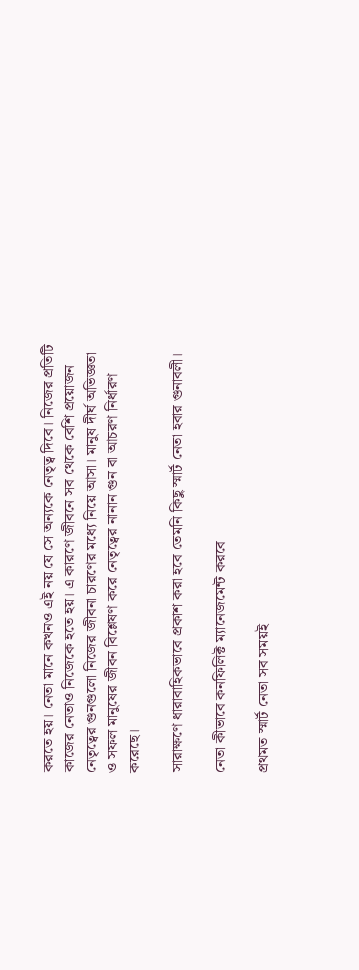করতে হয়। নেতা মানে কখনও এই নয় যে সে অন্যকে নেতৃত্ব দিবে। নিজের প্রতিটি কাজের নেতাও নিজেকে হতে হয়। এ কারণে জীবনে সব থেকে বেশি প্রয়োজন নেতৃত্বের গুনগুলো নিজের জীবনা চারণের মধ্যে নিয়ে আসা। মানুষ দীর্ঘ অভিজ্ঞতা ও সফল মানুষের জীবন বিশ্লেষণ করে নেতৃত্বের নানান গুন বা আচরণ নির্ধারণ করেছে।

সারাক্ষণে ধারাবাহিকভাবে প্রকাশ করা হবে তেমনি কিছু স্মার্ট নেতা হবার গুনাবলী।

নেতা কীভাবে কনফিলিক্ট ম্যানেজমেন্ট করবে

প্রথমত স্মার্ট নেতা সব সময়ই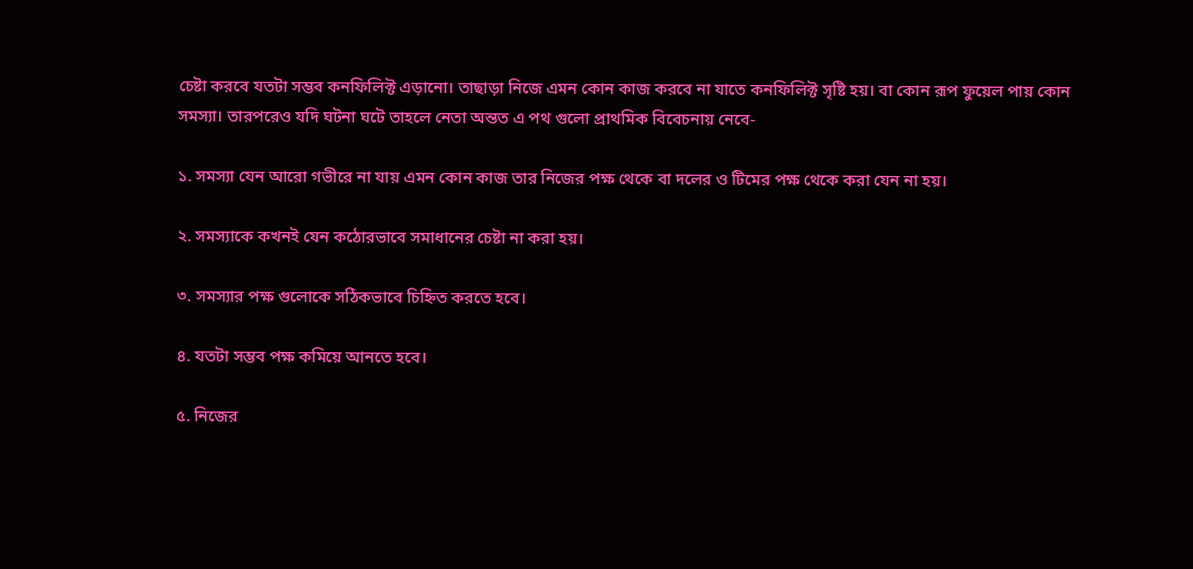চেষ্টা করবে যতটা সম্ভব কনফিলিক্ট এড়ানো। তাছাড়া নিজে এমন কোন কাজ করবে না যাতে কনফিলিক্ট সৃষ্টি হয়। বা কোন রূপ ফুয়েল পায় কোন সমস্যা। তারপরেও যদি ঘটনা ঘটে তাহলে নেতা অন্তত এ পথ গুলো প্রাথমিক বিবেচনায় নেবে-

১. সমস্যা যেন আরো গভীরে না যায় এমন কোন কাজ তার নিজের পক্ষ থেকে বা দলের ও টিমের পক্ষ থেকে করা যেন না হয়।

২. সমস্যাকে কখনই যেন কঠোরভাবে সমাধানের চেষ্টা না করা হয়।

৩. সমস্যার পক্ষ গুলোকে সঠিকভাবে চিহ্নিত করতে হবে।

৪. যতটা সম্ভব পক্ষ কমিয়ে আনতে হবে।

৫. নিজের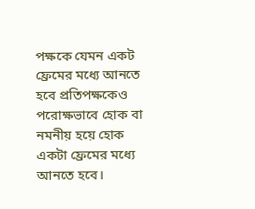পক্ষকে যেমন একট ফ্রেমের মধ্যে আনতে হবে প্রতিপক্ষকেও পরোক্ষভাবে হোক বা নমনীয় হয়ে হোক একটা ফ্রেমের মধ্যে আনতে হবে।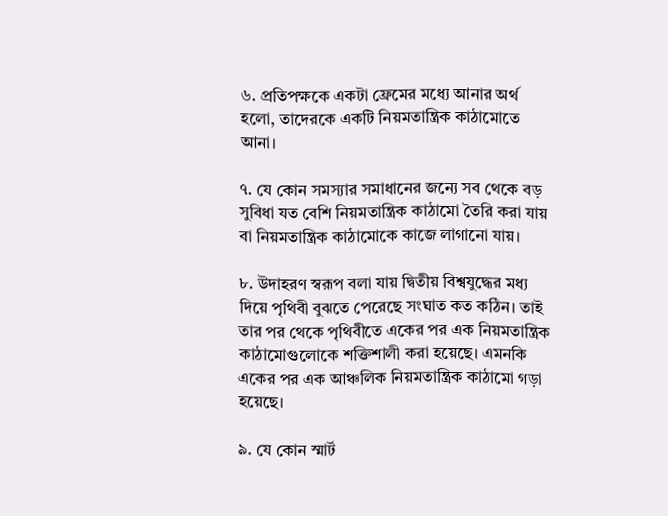৬. প্রতিপক্ষকে একটা ফ্রেমের মধ্যে আনার অর্থ হলো, তাদেরকে একটি নিয়মতান্ত্রিক কাঠামোতে আনা।

৭. যে কোন সমস্যার সমাধানের জন্যে সব থেকে বড় সুবিধা যত বেশি নিয়মতান্ত্রিক কাঠামো তৈরি করা যায় বা নিয়মতান্ত্রিক কাঠামোকে কাজে লাগানো যায়।

৮. উদাহরণ স্বরূপ বলা যায় দ্বিতীয় বিশ্বযুদ্ধের মধ্য দিয়ে পৃথিবী বুঝতে পেরেছে সংঘাত কত কঠিন। তাই তার পর থেকে পৃথিবীতে একের পর এক নিয়মতান্ত্রিক কাঠামোগুলোকে শক্তিশালী করা হয়েছে। এমনকি একের পর এক আঞ্চলিক নিয়মতান্ত্রিক কাঠামো গড়া হয়েছে।

৯. যে কোন স্মার্ট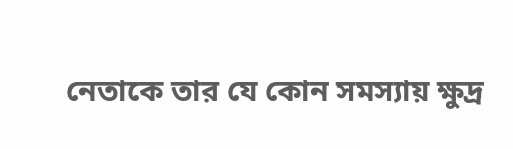নেতাকে তার যে কোন সমস্যায় ক্ষুদ্র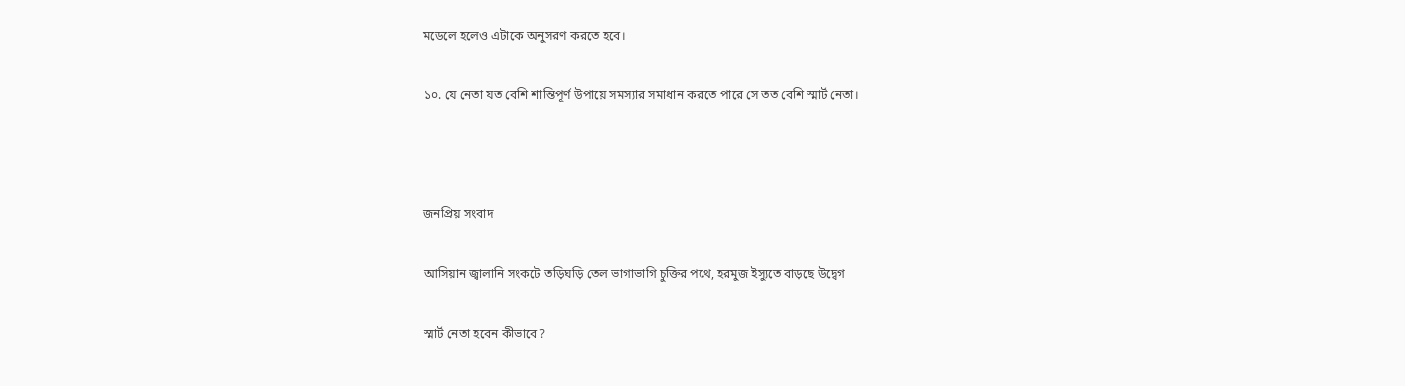মডেলে হলেও এটাকে অনুসরণ করতে হবে।

১০. যে নেতা যত বেশি শান্তিপূর্ণ উপায়ে সমস্যার সমাধান করতে পারে সে তত বেশি স্মার্ট নেতা।



জনপ্রিয় সংবাদ

আসিয়ান জ্বালানি সংকটে তড়িঘড়ি তেল ভাগাভাগি চুক্তির পথে, হরমুজ ইস্যুতে বাড়ছে উদ্বেগ

স্মার্ট নেতা হবেন কীভাবে?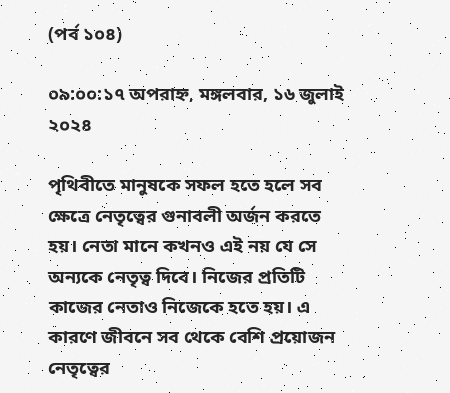(পর্ব ১০৪)

০৯:০০:১৭ অপরাহ্ন, মঙ্গলবার, ১৬ জুলাই ২০২৪

পৃথিবীতে মানুষকে সফল হতে হলে সব ক্ষেত্রে নেতৃত্বের গুনাবলী অর্জন করতে হয়। নেতা মানে কখনও এই নয় যে সে অন্যকে নেতৃত্ব দিবে। নিজের প্রতিটি কাজের নেতাও নিজেকে হতে হয়। এ কারণে জীবনে সব থেকে বেশি প্রয়োজন নেতৃত্বের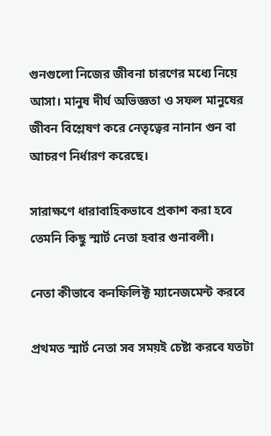গুনগুলো নিজের জীবনা চারণের মধ্যে নিয়ে আসা। মানুষ দীর্ঘ অভিজ্ঞতা ও সফল মানুষের জীবন বিশ্লেষণ করে নেতৃত্বের নানান গুন বা আচরণ নির্ধারণ করেছে।

সারাক্ষণে ধারাবাহিকভাবে প্রকাশ করা হবে তেমনি কিছু স্মার্ট নেতা হবার গুনাবলী।

নেতা কীভাবে কনফিলিক্ট ম্যানেজমেন্ট করবে

প্রথমত স্মার্ট নেতা সব সময়ই চেষ্টা করবে যতটা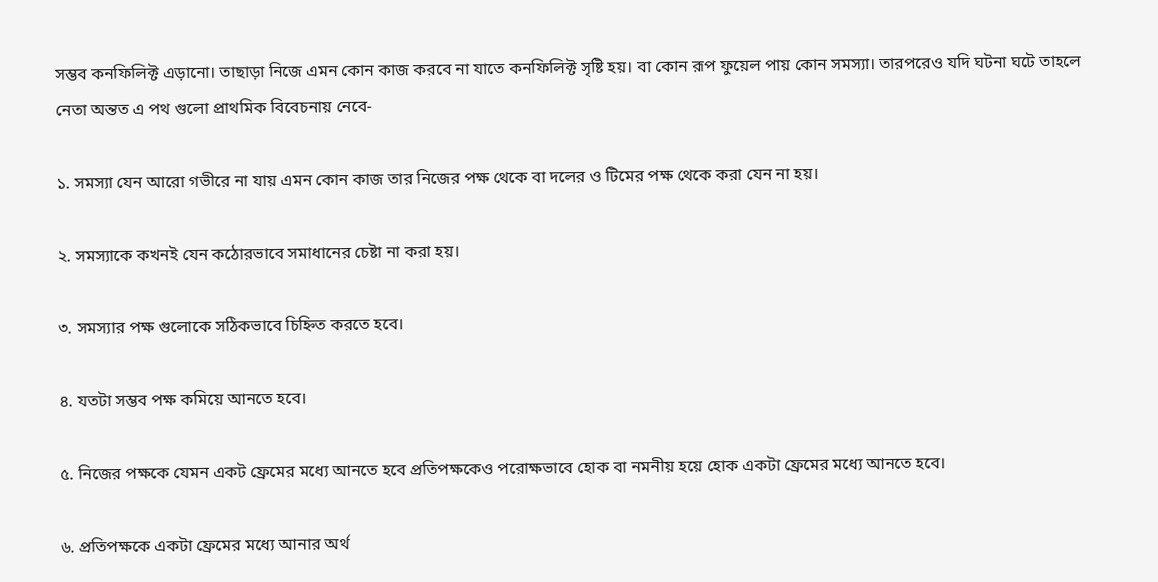সম্ভব কনফিলিক্ট এড়ানো। তাছাড়া নিজে এমন কোন কাজ করবে না যাতে কনফিলিক্ট সৃষ্টি হয়। বা কোন রূপ ফুয়েল পায় কোন সমস্যা। তারপরেও যদি ঘটনা ঘটে তাহলে নেতা অন্তত এ পথ গুলো প্রাথমিক বিবেচনায় নেবে-

১. সমস্যা যেন আরো গভীরে না যায় এমন কোন কাজ তার নিজের পক্ষ থেকে বা দলের ও টিমের পক্ষ থেকে করা যেন না হয়।

২. সমস্যাকে কখনই যেন কঠোরভাবে সমাধানের চেষ্টা না করা হয়।

৩. সমস্যার পক্ষ গুলোকে সঠিকভাবে চিহ্নিত করতে হবে।

৪. যতটা সম্ভব পক্ষ কমিয়ে আনতে হবে।

৫. নিজের পক্ষকে যেমন একট ফ্রেমের মধ্যে আনতে হবে প্রতিপক্ষকেও পরোক্ষভাবে হোক বা নমনীয় হয়ে হোক একটা ফ্রেমের মধ্যে আনতে হবে।

৬. প্রতিপক্ষকে একটা ফ্রেমের মধ্যে আনার অর্থ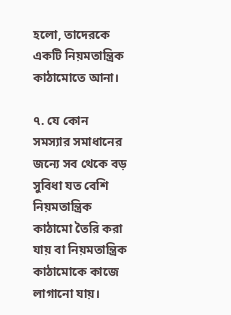হলো, তাদেরকে একটি নিয়মতান্ত্রিক কাঠামোতে আনা।

৭. যে কোন সমস্যার সমাধানের জন্যে সব থেকে বড় সুবিধা যত বেশি নিয়মতান্ত্রিক কাঠামো তৈরি করা যায় বা নিয়মতান্ত্রিক কাঠামোকে কাজে লাগানো যায়।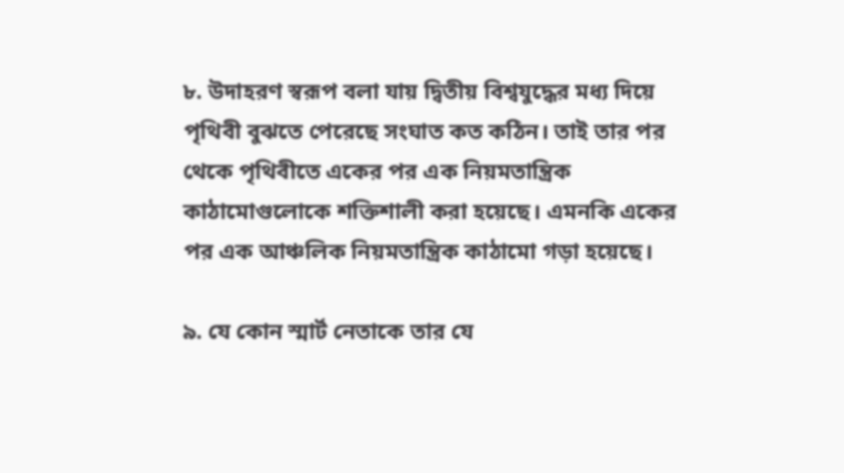৮. উদাহরণ স্বরূপ বলা যায় দ্বিতীয় বিশ্বযুদ্ধের মধ্য দিয়ে পৃথিবী বুঝতে পেরেছে সংঘাত কত কঠিন। তাই তার পর থেকে পৃথিবীতে একের পর এক নিয়মতান্ত্রিক কাঠামোগুলোকে শক্তিশালী করা হয়েছে। এমনকি একের পর এক আঞ্চলিক নিয়মতান্ত্রিক কাঠামো গড়া হয়েছে।

৯. যে কোন স্মার্ট নেতাকে তার যে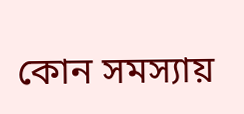কোন সমস্যায়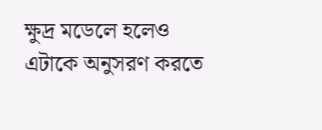ক্ষুদ্র মডেলে হলেও এটাকে অনুসরণ করতে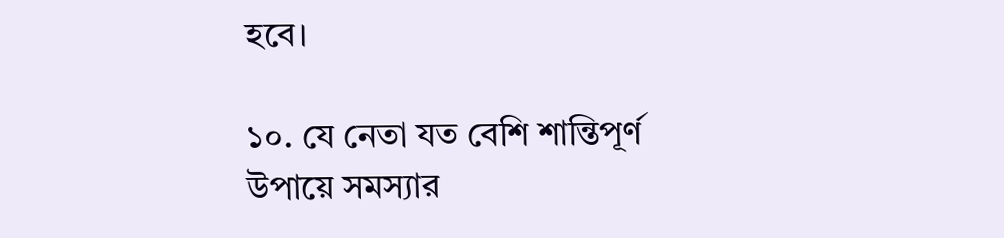হবে।

১০. যে নেতা যত বেশি শান্তিপূর্ণ উপায়ে সমস্যার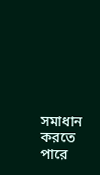সমাধান করতে পারে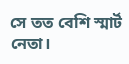সে তত বেশি স্মার্ট নেতা।